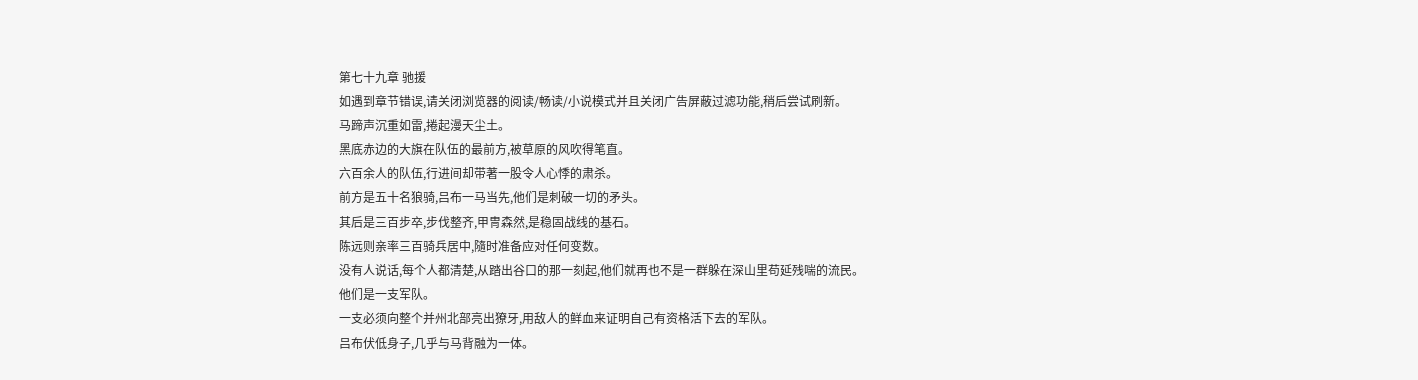第七十九章 驰援
如遇到章节错误,请关闭浏览器的阅读/畅读/小说模式并且关闭广告屏蔽过滤功能,稍后尝试刷新。
马蹄声沉重如雷,捲起漫天尘土。
黑底赤边的大旗在队伍的最前方,被草原的风吹得笔直。
六百余人的队伍,行进间却带著一股令人心悸的肃杀。
前方是五十名狼骑,吕布一马当先,他们是刺破一切的矛头。
其后是三百步卒,步伐整齐,甲冑森然,是稳固战线的基石。
陈远则亲率三百骑兵居中,隨时准备应对任何变数。
没有人说话,每个人都清楚,从踏出谷口的那一刻起,他们就再也不是一群躲在深山里苟延残喘的流民。
他们是一支军队。
一支必须向整个并州北部亮出獠牙,用敌人的鲜血来证明自己有资格活下去的军队。
吕布伏低身子,几乎与马背融为一体。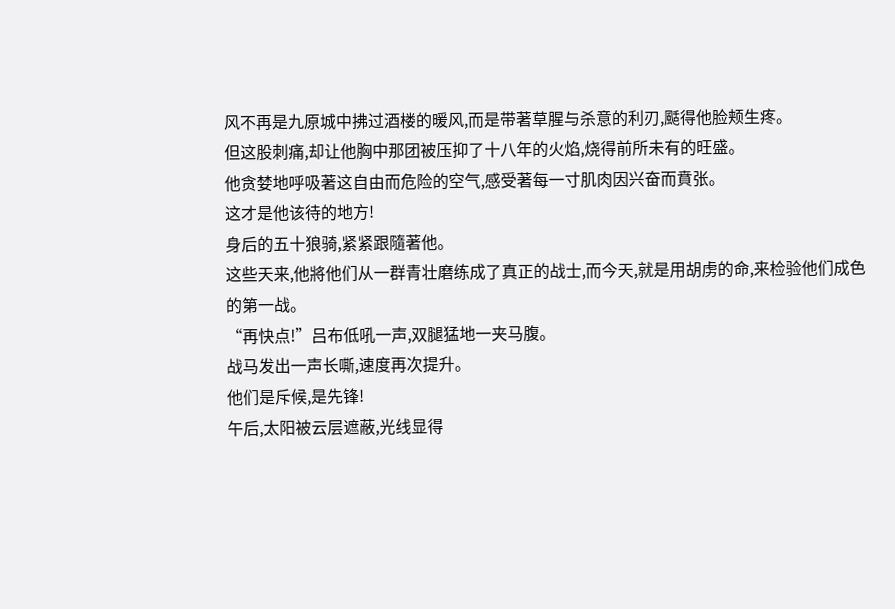风不再是九原城中拂过酒楼的暖风,而是带著草腥与杀意的利刃,颳得他脸颊生疼。
但这股刺痛,却让他胸中那团被压抑了十八年的火焰,烧得前所未有的旺盛。
他贪婪地呼吸著这自由而危险的空气,感受著每一寸肌肉因兴奋而賁张。
这才是他该待的地方!
身后的五十狼骑,紧紧跟隨著他。
这些天来,他將他们从一群青壮磨练成了真正的战士,而今天,就是用胡虏的命,来检验他们成色的第一战。
“再快点!”吕布低吼一声,双腿猛地一夹马腹。
战马发出一声长嘶,速度再次提升。
他们是斥候,是先锋!
午后,太阳被云层遮蔽,光线显得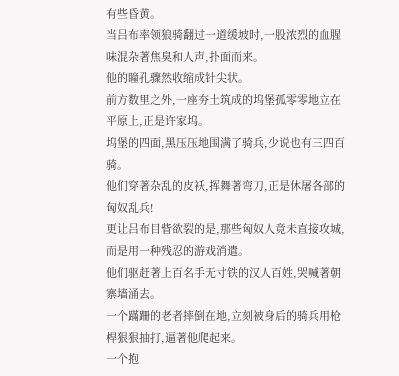有些昏黄。
当吕布率领狼骑翻过一道缓坡时,一股浓烈的血腥味混杂著焦臭和人声,扑面而来。
他的瞳孔骤然收缩成针尖状。
前方数里之外,一座夯土筑成的坞堡孤零零地立在平原上,正是许家坞。
坞堡的四面,黑压压地围满了骑兵,少说也有三四百骑。
他们穿著杂乱的皮袄,挥舞著弯刀,正是休屠各部的匈奴乱兵!
更让吕布目眥欲裂的是,那些匈奴人竟未直接攻城,而是用一种残忍的游戏消遣。
他们驱赶著上百名手无寸铁的汉人百姓,哭喊著朝寨墙涌去。
一个蹣跚的老者摔倒在地,立刻被身后的骑兵用枪桿狠狠抽打,逼著他爬起来。
一个抱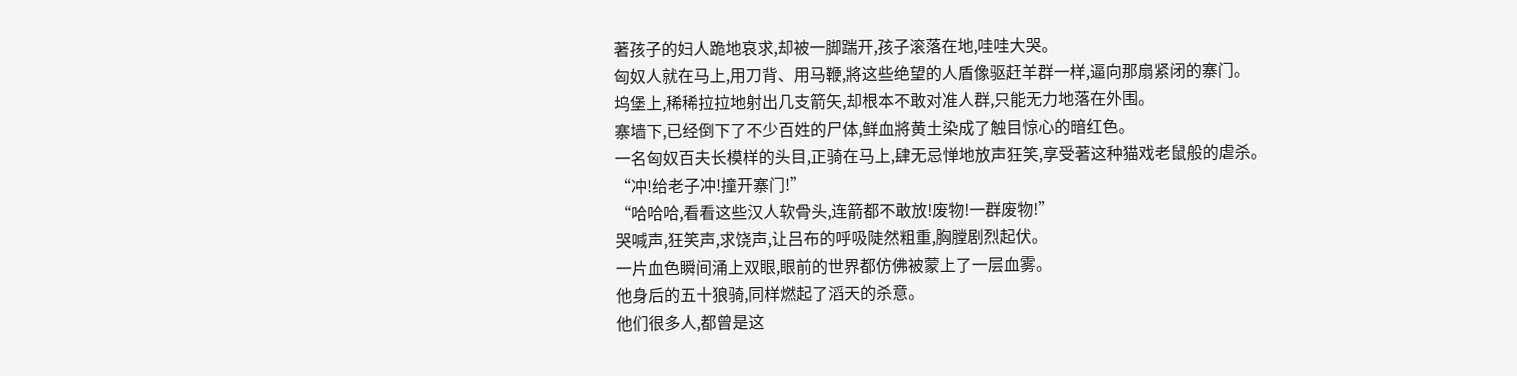著孩子的妇人跪地哀求,却被一脚踹开,孩子滚落在地,哇哇大哭。
匈奴人就在马上,用刀背、用马鞭,將这些绝望的人盾像驱赶羊群一样,逼向那扇紧闭的寨门。
坞堡上,稀稀拉拉地射出几支箭矢,却根本不敢对准人群,只能无力地落在外围。
寨墙下,已经倒下了不少百姓的尸体,鲜血將黄土染成了触目惊心的暗红色。
一名匈奴百夫长模样的头目,正骑在马上,肆无忌惮地放声狂笑,享受著这种猫戏老鼠般的虐杀。
“冲!给老子冲!撞开寨门!”
“哈哈哈,看看这些汉人软骨头,连箭都不敢放!废物!一群废物!”
哭喊声,狂笑声,求饶声,让吕布的呼吸陡然粗重,胸膛剧烈起伏。
一片血色瞬间涌上双眼,眼前的世界都仿佛被蒙上了一层血雾。
他身后的五十狼骑,同样燃起了滔天的杀意。
他们很多人,都曾是这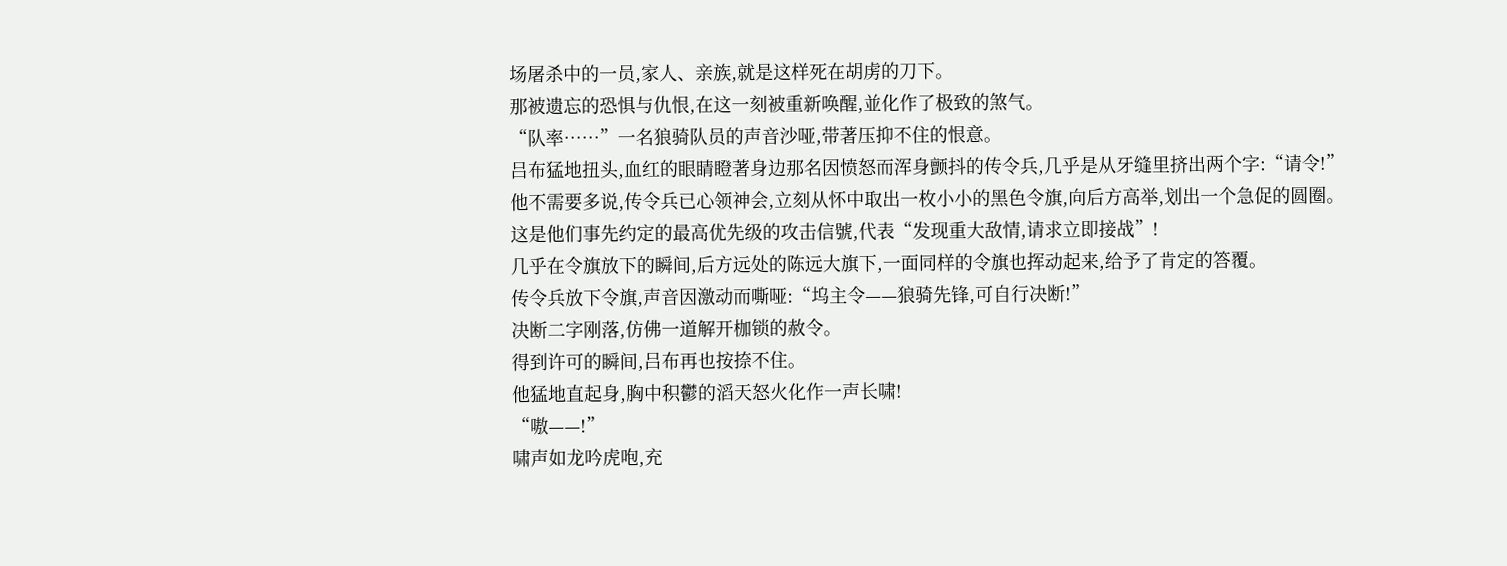场屠杀中的一员,家人、亲族,就是这样死在胡虏的刀下。
那被遗忘的恐惧与仇恨,在这一刻被重新唤醒,並化作了极致的煞气。
“队率……”一名狼骑队员的声音沙哑,带著压抑不住的恨意。
吕布猛地扭头,血红的眼睛瞪著身边那名因愤怒而浑身颤抖的传令兵,几乎是从牙缝里挤出两个字:“请令!”
他不需要多说,传令兵已心领神会,立刻从怀中取出一枚小小的黑色令旗,向后方高举,划出一个急促的圆圈。
这是他们事先约定的最高优先级的攻击信號,代表“发现重大敌情,请求立即接战”!
几乎在令旗放下的瞬间,后方远处的陈远大旗下,一面同样的令旗也挥动起来,给予了肯定的答覆。
传令兵放下令旗,声音因激动而嘶哑:“坞主令——狼骑先锋,可自行决断!”
决断二字刚落,仿佛一道解开枷锁的赦令。
得到许可的瞬间,吕布再也按捺不住。
他猛地直起身,胸中积鬱的滔天怒火化作一声长啸!
“嗷——!”
啸声如龙吟虎咆,充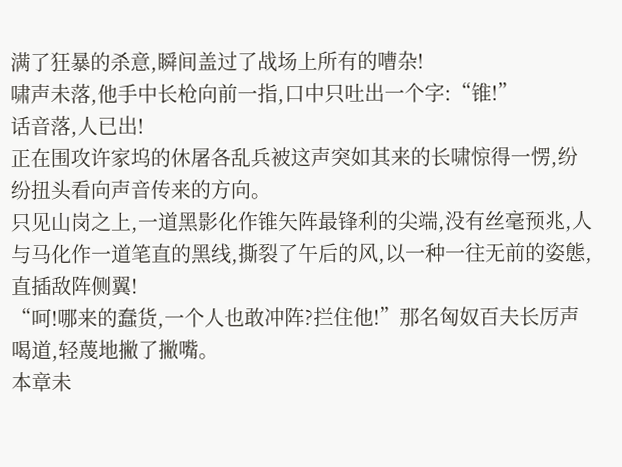满了狂暴的杀意,瞬间盖过了战场上所有的嘈杂!
啸声未落,他手中长枪向前一指,口中只吐出一个字:“锥!”
话音落,人已出!
正在围攻许家坞的休屠各乱兵被这声突如其来的长啸惊得一愣,纷纷扭头看向声音传来的方向。
只见山岗之上,一道黑影化作锥矢阵最锋利的尖端,没有丝毫预兆,人与马化作一道笔直的黑线,撕裂了午后的风,以一种一往无前的姿態,直插敌阵侧翼!
“呵!哪来的蠢货,一个人也敢冲阵?拦住他!”那名匈奴百夫长厉声喝道,轻蔑地撇了撇嘴。
本章未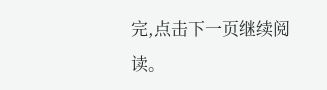完,点击下一页继续阅读。